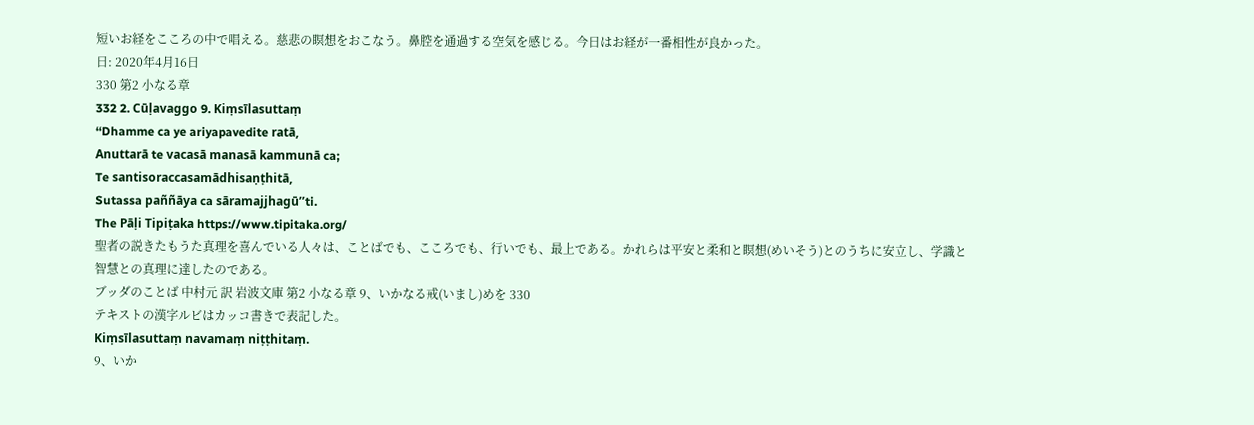短いお経をこころの中で唱える。慈悲の瞑想をおこなう。鼻腔を通過する空気を感じる。今日はお経が一番相性が良かった。
日: 2020年4月16日
330 第2 小なる章
332 2. Cūḷavaggo 9. Kiṃsīlasuttaṃ
‘‘Dhamme ca ye ariyapavedite ratā,
Anuttarā te vacasā manasā kammunā ca;
Te santisoraccasamādhisaṇṭhitā,
Sutassa paññāya ca sāramajjhagū’’ti.
The Pāḷi Tipiṭaka https://www.tipitaka.org/
聖者の説きたもうた真理を喜んでいる人々は、ことばでも、こころでも、行いでも、最上である。かれらは平安と柔和と瞑想(めいそう)とのうちに安立し、学識と智慧との真理に達したのである。
ブッダのことば 中村元 訳 岩波文庫 第2 小なる章 9、いかなる戒(いまし)めを 330
テキストの漢字ルビはカッコ書きで表記した。
Kiṃsīlasuttaṃ navamaṃ niṭṭhitaṃ.
9、いか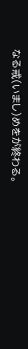なる戒(いまし)めをが終わる。